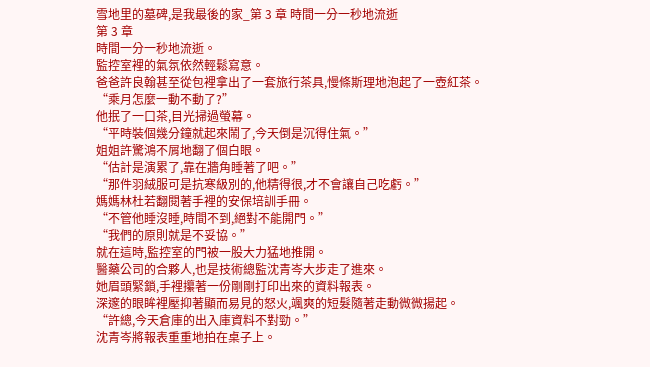雪地里的墓碑,是我最後的家_第 3 章 時間一分一秒地流逝
第 3 章
時間一分一秒地流逝。
監控室裡的氣氛依然輕鬆寫意。
爸爸許良翰甚至從包裡拿出了一套旅行茶具,慢條斯理地泡起了一壺紅茶。
“乘月怎麼一動不動了?”
他抿了一口茶,目光掃過螢幕。
“平時裝個幾分鐘就起來鬧了,今天倒是沉得住氣。”
姐姐許驚鴻不屑地翻了個白眼。
“估計是演累了,靠在牆角睡著了吧。”
“那件羽絨服可是抗寒級別的,他精得很,才不會讓自己吃虧。”
媽媽林杜若翻閱著手裡的安保培訓手冊。
“不管他睡沒睡,時間不到,絕對不能開門。”
“我們的原則就是不妥協。”
就在這時,監控室的門被一股大力猛地推開。
醫藥公司的合夥人,也是技術總監沈青岑大步走了進來。
她眉頭緊鎖,手裡攥著一份剛剛打印出來的資料報表。
深邃的眼眸裡壓抑著顯而易見的怒火,颯爽的短髮隨著走動微微揚起。
“許總,今天倉庫的出入庫資料不對勁。”
沈青岑將報表重重地拍在桌子上。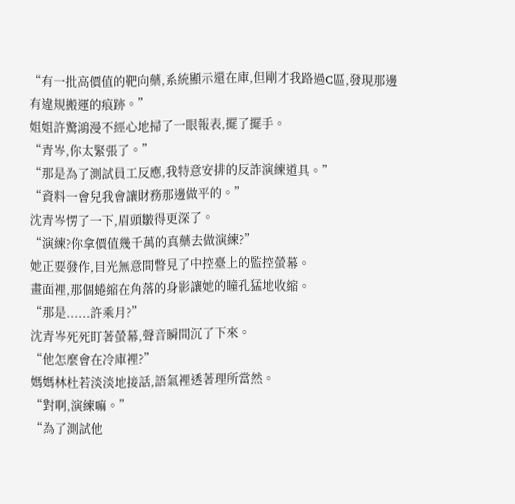“有一批高價值的靶向藥,系統顯示還在庫,但剛才我路過C區,發現那邊有違規搬運的痕跡。”
姐姐許驚鴻漫不經心地掃了一眼報表,擺了擺手。
“青岑,你太緊張了。”
“那是為了測試員工反應,我特意安排的反詐演練道具。”
“資料一會兒我會讓財務那邊做平的。”
沈青岑愣了一下,眉頭皺得更深了。
“演練?你拿價值幾千萬的真藥去做演練?”
她正要發作,目光無意間瞥見了中控臺上的監控螢幕。
畫面裡,那個蜷縮在角落的身影讓她的瞳孔猛地收縮。
“那是......許乘月?”
沈青岑死死盯著螢幕,聲音瞬間沉了下來。
“他怎麼會在冷庫裡?”
媽媽林杜若淡淡地接話,語氣裡透著理所當然。
“對啊,演練嘛。”
“為了測試他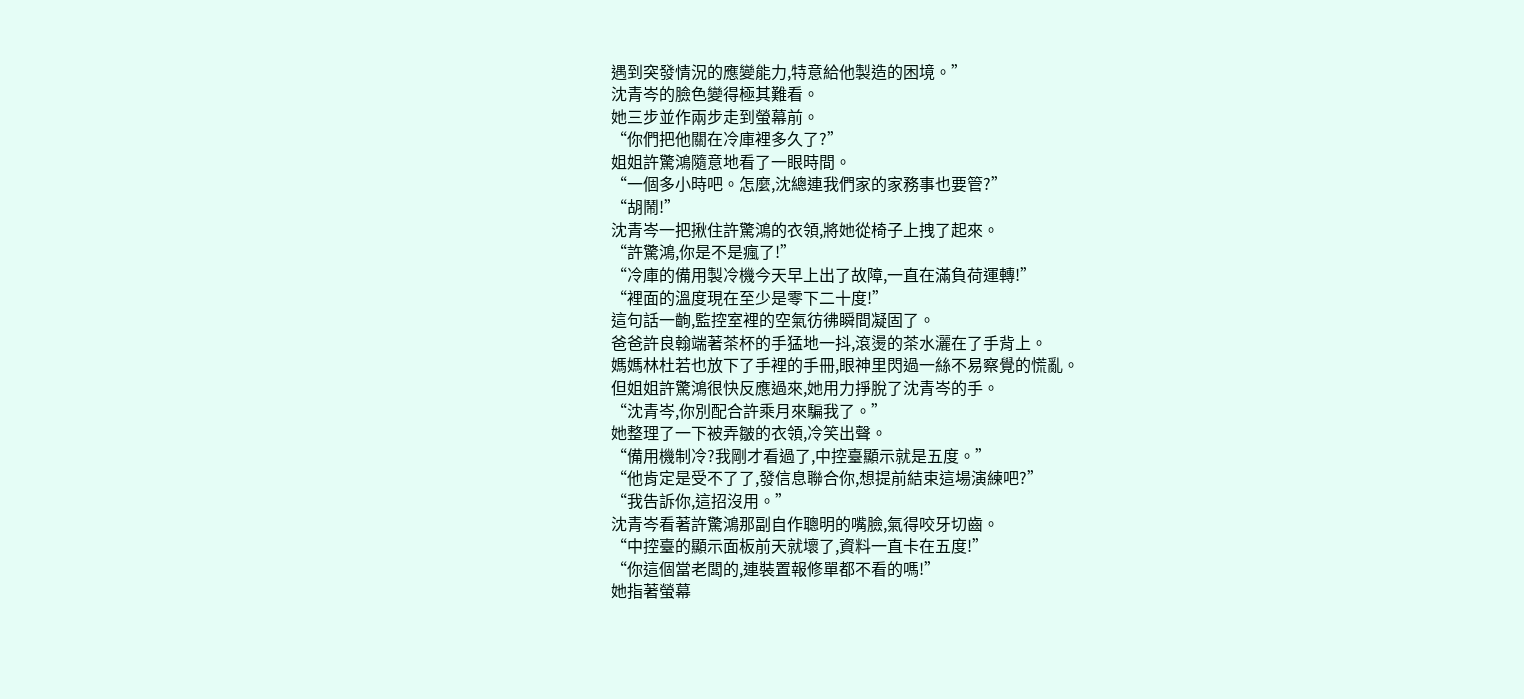遇到突發情況的應變能力,特意給他製造的困境。”
沈青岑的臉色變得極其難看。
她三步並作兩步走到螢幕前。
“你們把他關在冷庫裡多久了?”
姐姐許驚鴻隨意地看了一眼時間。
“一個多小時吧。怎麼,沈總連我們家的家務事也要管?”
“胡鬧!”
沈青岑一把揪住許驚鴻的衣領,將她從椅子上拽了起來。
“許驚鴻,你是不是瘋了!”
“冷庫的備用製冷機今天早上出了故障,一直在滿負荷運轉!”
“裡面的溫度現在至少是零下二十度!”
這句話一齣,監控室裡的空氣彷彿瞬間凝固了。
爸爸許良翰端著茶杯的手猛地一抖,滾燙的茶水灑在了手背上。
媽媽林杜若也放下了手裡的手冊,眼神里閃過一絲不易察覺的慌亂。
但姐姐許驚鴻很快反應過來,她用力掙脫了沈青岑的手。
“沈青岑,你別配合許乘月來騙我了。”
她整理了一下被弄皺的衣領,冷笑出聲。
“備用機制冷?我剛才看過了,中控臺顯示就是五度。”
“他肯定是受不了了,發信息聯合你,想提前結束這場演練吧?”
“我告訴你,這招沒用。”
沈青岑看著許驚鴻那副自作聰明的嘴臉,氣得咬牙切齒。
“中控臺的顯示面板前天就壞了,資料一直卡在五度!”
“你這個當老闆的,連裝置報修單都不看的嗎!”
她指著螢幕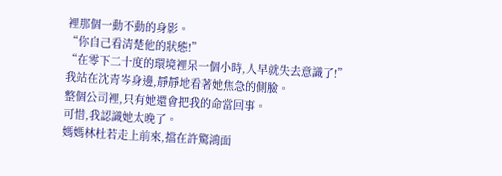裡那個一動不動的身影。
“你自己看清楚他的狀態!”
“在零下二十度的環境裡呆一個小時,人早就失去意識了!”
我站在沈青岑身邊,靜靜地看著她焦急的側臉。
整個公司裡,只有她還會把我的命當回事。
可惜,我認識她太晚了。
媽媽林杜若走上前來,擋在許驚鴻面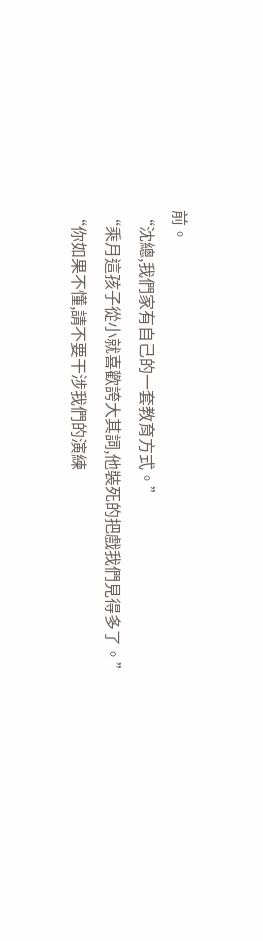前。
“沈總,我們家有自己的一套教育方式。”
“乘月這孩子從小就喜歡誇大其詞,他裝死的把戲我們見得多了。”
“你如果不懂,請不要干涉我們的演練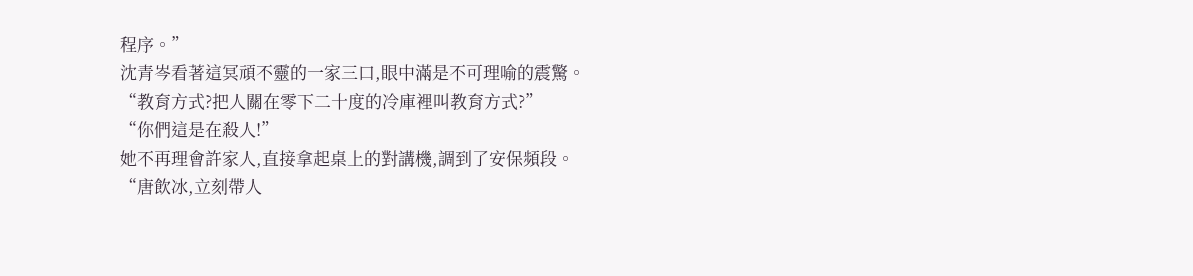程序。”
沈青岑看著這冥頑不靈的一家三口,眼中滿是不可理喻的震驚。
“教育方式?把人關在零下二十度的冷庫裡叫教育方式?”
“你們這是在殺人!”
她不再理會許家人,直接拿起桌上的對講機,調到了安保頻段。
“唐飲冰,立刻帶人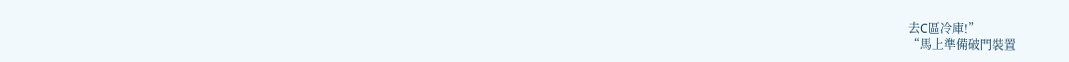去C區冷庫!”
“馬上準備破門裝置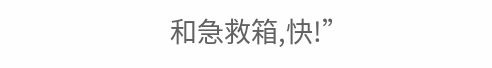和急救箱,快!”